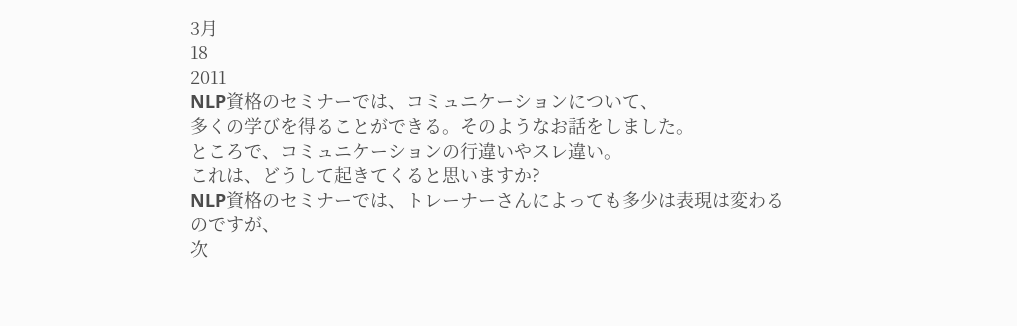3月
18
2011
NLP資格のセミナーでは、コミュニケーションについて、
多くの学びを得ることができる。そのようなお話をしました。
ところで、コミュニケーションの行違いやスレ違い。
これは、どうして起きてくると思いますか?
NLP資格のセミナーでは、トレーナーさんによっても多少は表現は変わるのですが、
次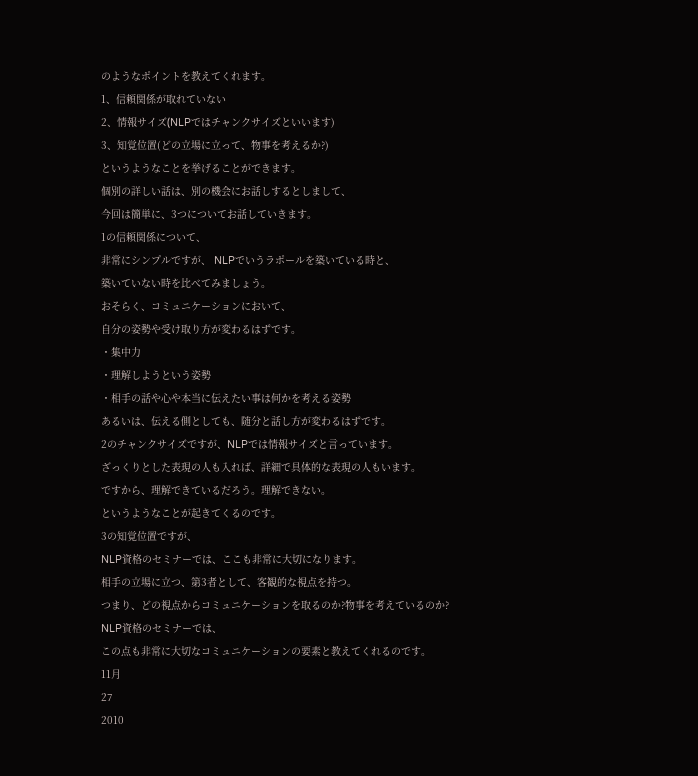のようなポイントを教えてくれます。
1、信頼関係が取れていない
2、情報サイズ(NLPではチャンクサイズといいます)
3、知覚位置(どの立場に立って、物事を考えるか?)
というようなことを挙げることができます。
個別の詳しい話は、別の機会にお話しするとしまして、
今回は簡単に、3つについてお話していきます。
1の信頼関係について、
非常にシンプルですが、 NLPでいうラポールを築いている時と、
築いていない時を比べてみましょう。
おそらく、コミュニケーションにおいて、
自分の姿勢や受け取り方が変わるはずです。
・集中力
・理解しようという姿勢
・相手の話や心や本当に伝えたい事は何かを考える姿勢
あるいは、伝える側としても、随分と話し方が変わるはずです。
2のチャンクサイズですが、NLPでは情報サイズと言っています。
ざっくりとした表現の人も入れば、詳細で具体的な表現の人もいます。
ですから、理解できているだろう。理解できない。
というようなことが起きてくるのです。
3の知覚位置ですが、
NLP資格のセミナーでは、ここも非常に大切になります。
相手の立場に立つ、第3者として、客観的な視点を持つ。
つまり、どの視点からコミュニケーションを取るのか?物事を考えているのか?
NLP資格のセミナーでは、
この点も非常に大切なコミュニケーションの要素と教えてくれるのです。
11月
27
2010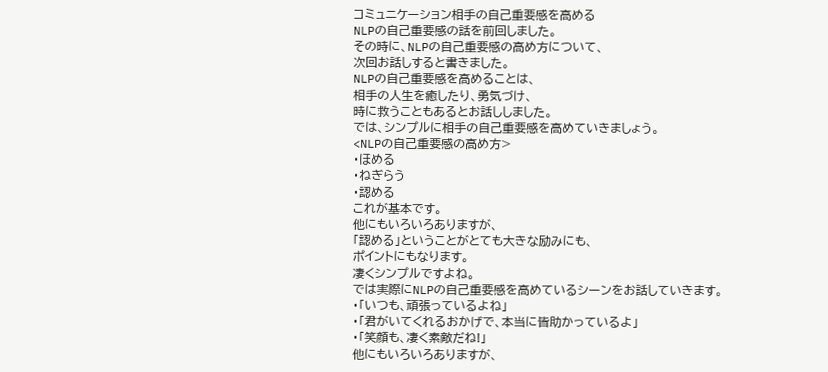コミュニケーション相手の自己重要感を高める
NLPの自己重要感の話を前回しました。
その時に、NLPの自己重要感の高め方について、
次回お話しすると書きました。
NLPの自己重要感を高めることは、
相手の人生を癒したり、勇気づけ、
時に救うこともあるとお話ししました。
では、シンプルに相手の自己重要感を高めていきましょう。
<NLPの自己重要感の高め方>
・ほめる
・ねぎらう
・認める
これが基本です。
他にもいろいろありますが、
「認める」ということがとても大きな励みにも、
ポイントにもなります。
凄くシンプルですよね。
では実際にNLPの自己重要感を高めているシーンをお話していきます。
・「いつも、頑張っているよね」
・「君がいてくれるおかげで、本当に皆助かっているよ」
・「笑顔も、凄く素敵だね!」
他にもいろいろありますが、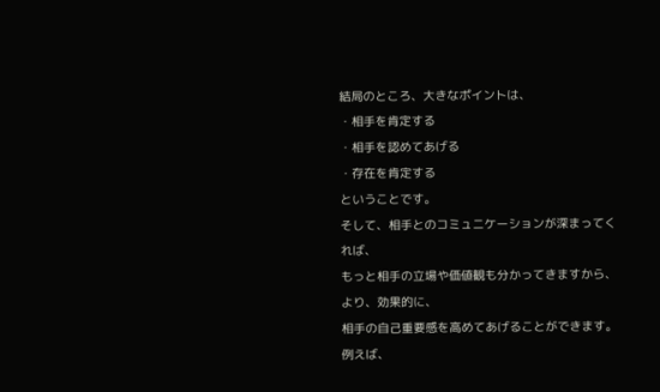結局のところ、大きなポイントは、
・相手を肯定する
・相手を認めてあげる
・存在を肯定する
ということです。
そして、相手とのコミュニケーションが深まってくれば、
もっと相手の立場や価値観も分かってきますから、
より、効果的に、
相手の自己重要感を高めてあげることができます。
例えば、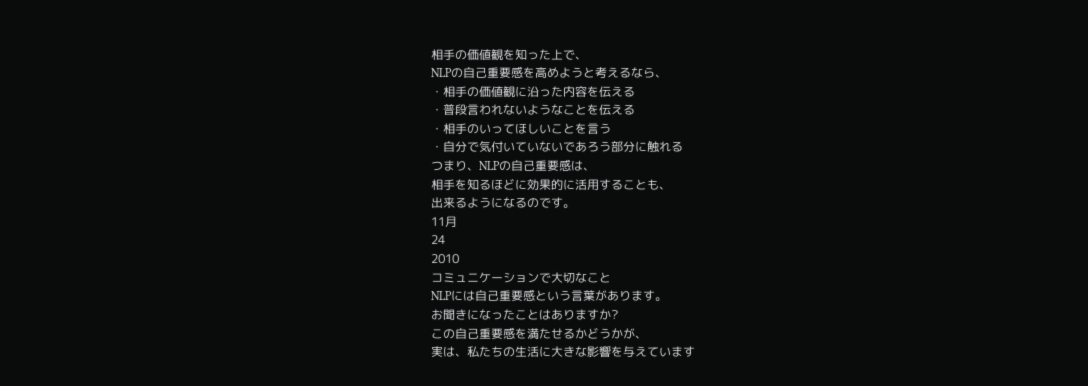相手の価値観を知った上で、
NLPの自己重要感を高めようと考えるなら、
・相手の価値観に沿った内容を伝える
・普段言われないようなことを伝える
・相手のいってほしいことを言う
・自分で気付いていないであろう部分に触れる
つまり、NLPの自己重要感は、
相手を知るほどに効果的に活用することも、
出来るようになるのです。
11月
24
2010
コミュニケーションで大切なこと
NLPには自己重要感という言葉があります。
お聞きになったことはありますか?
この自己重要感を満たせるかどうかが、
実は、私たちの生活に大きな影響を与えています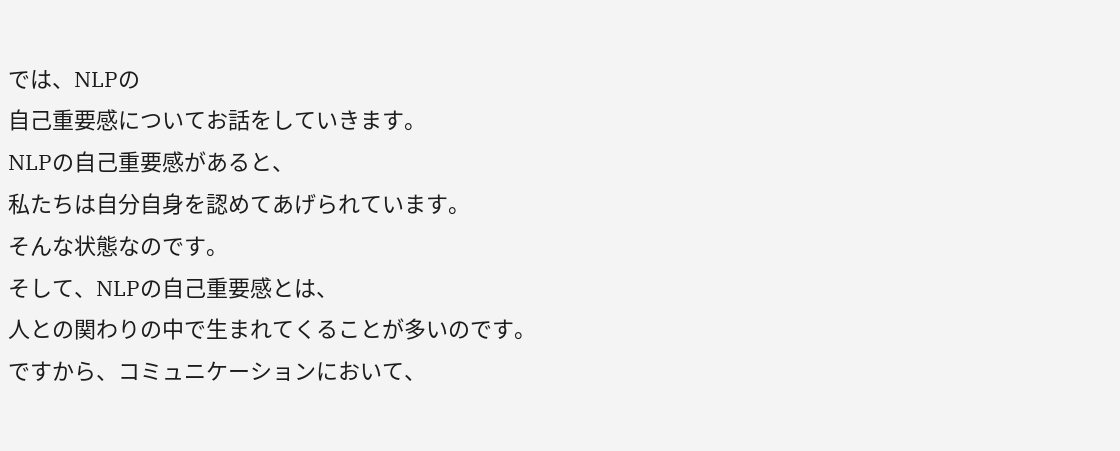では、NLPの
自己重要感についてお話をしていきます。
NLPの自己重要感があると、
私たちは自分自身を認めてあげられています。
そんな状態なのです。
そして、NLPの自己重要感とは、
人との関わりの中で生まれてくることが多いのです。
ですから、コミュニケーションにおいて、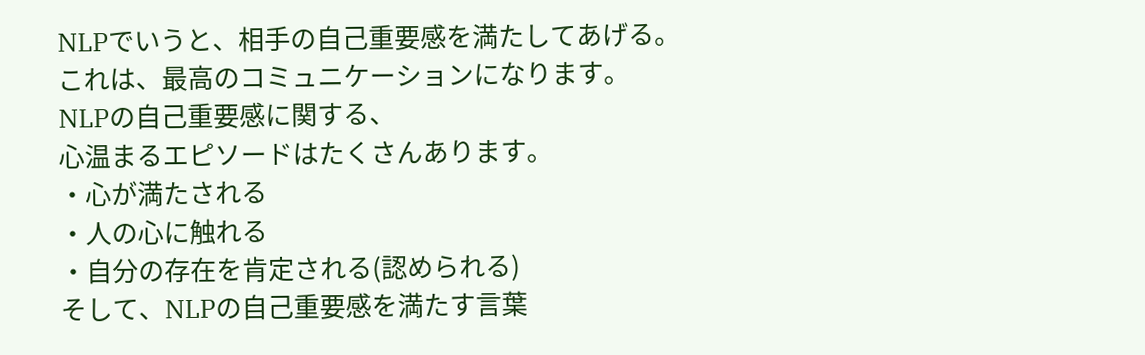NLPでいうと、相手の自己重要感を満たしてあげる。
これは、最高のコミュニケーションになります。
NLPの自己重要感に関する、
心温まるエピソードはたくさんあります。
・心が満たされる
・人の心に触れる
・自分の存在を肯定される(認められる)
そして、NLPの自己重要感を満たす言葉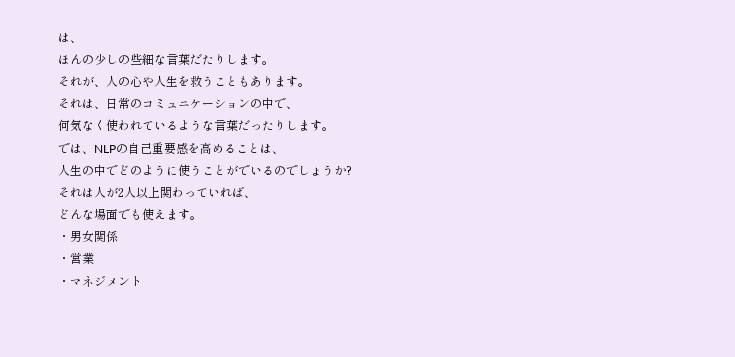は、
ほんの少しの些細な言葉だたりします。
それが、人の心や人生を救うこともあります。
それは、日常のコミュニケーションの中で、
何気なく使われているような言葉だったりします。
では、NLPの自己重要感を高めることは、
人生の中でどのように使うことがでいるのでしょうか?
それは人が2人以上関わっていれば、
どんな場面でも使えます。
・男女関係
・営業
・マネジメント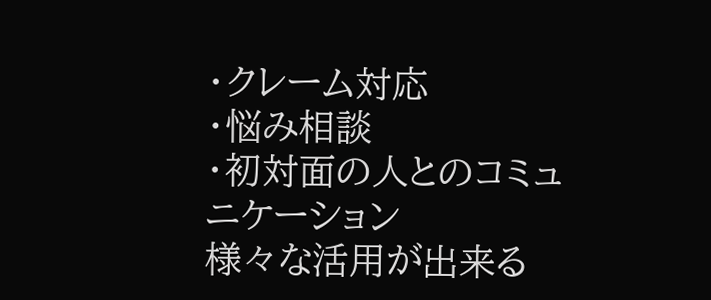・クレーム対応
・悩み相談
・初対面の人とのコミュニケーション
様々な活用が出来る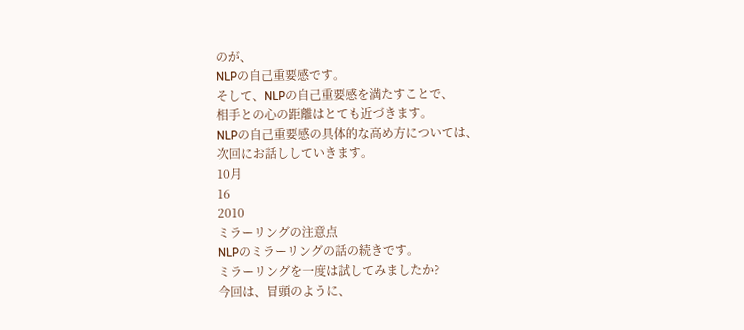のが、
NLPの自己重要感です。
そして、NLPの自己重要感を満たすことで、
相手との心の距離はとても近づきます。
NLPの自己重要感の具体的な高め方については、
次回にお話ししていきます。
10月
16
2010
ミラーリングの注意点
NLPのミラーリングの話の続きです。
ミラーリングを一度は試してみましたか?
今回は、冒頭のように、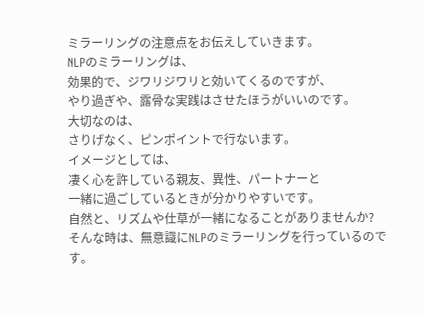ミラーリングの注意点をお伝えしていきます。
NLPのミラーリングは、
効果的で、ジワリジワリと効いてくるのですが、
やり過ぎや、露骨な実践はさせたほうがいいのです。
大切なのは、
さりげなく、ピンポイントで行ないます。
イメージとしては、
凄く心を許している親友、異性、パートナーと
一緒に過ごしているときが分かりやすいです。
自然と、リズムや仕草が一緒になることがありませんか?
そんな時は、無意識にNLPのミラーリングを行っているのです。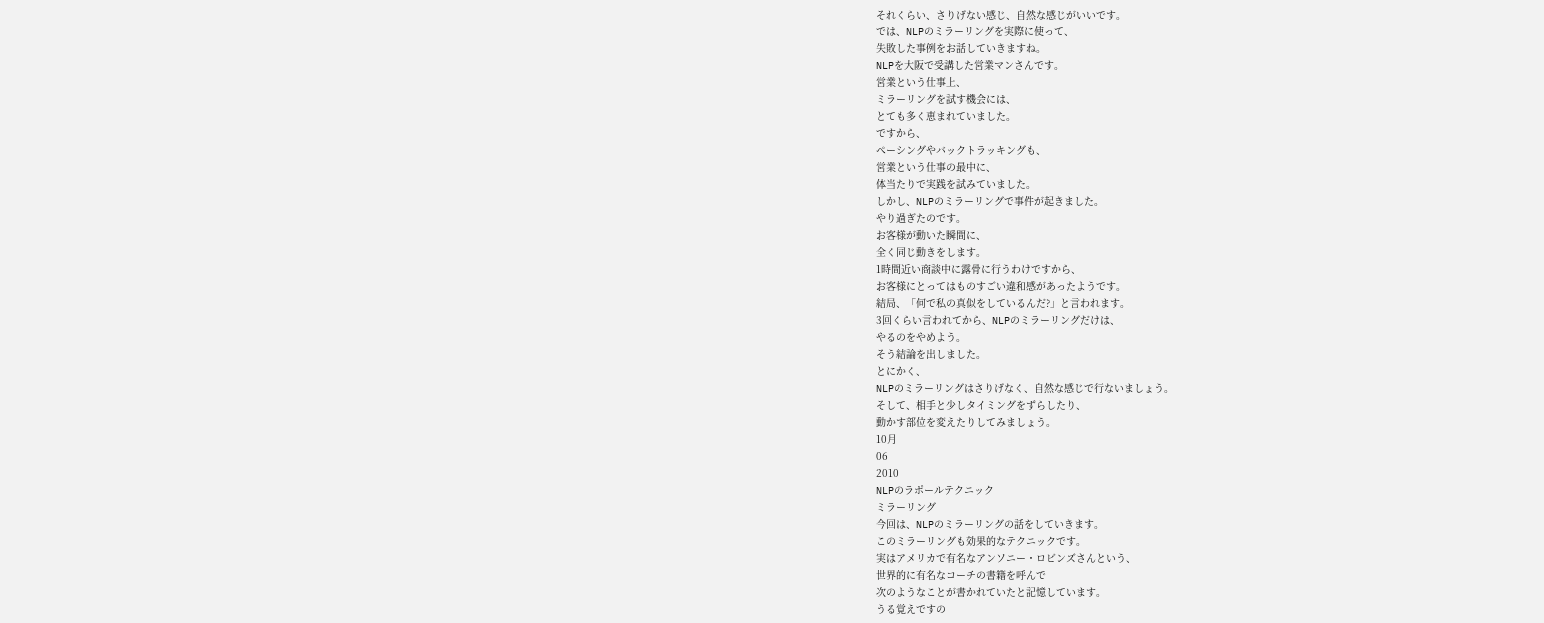それくらい、さりげない感じ、自然な感じがいいです。
では、NLPのミラーリングを実際に使って、
失敗した事例をお話していきますね。
NLPを大阪で受講した営業マンさんです。
営業という仕事上、
ミラーリングを試す機会には、
とても多く恵まれていました。
ですから、
ペーシングやバックトラッキングも、
営業という仕事の最中に、
体当たりで実践を試みていました。
しかし、NLPのミラーリングで事件が起きました。
やり過ぎたのです。
お客様が動いた瞬間に、
全く同じ動きをします。
1時間近い商談中に露骨に行うわけですから、
お客様にとってはものすごい違和感があったようです。
結局、「何で私の真似をしているんだ?」と言われます。
3回くらい言われてから、NLPのミラーリングだけは、
やるのをやめよう。
そう結論を出しました。
とにかく、
NLPのミラーリングはさりげなく、自然な感じで行ないましょう。
そして、相手と少しタイミングをずらしたり、
動かす部位を変えたりしてみましょう。
10月
06
2010
NLPのラポールテクニック
ミラーリング
今回は、NLPのミラーリングの話をしていきます。
このミラーリングも効果的なテクニックです。
実はアメリカで有名なアンソニー・ロビンズさんという、
世界的に有名なコーチの書籍を呼んで
次のようなことが書かれていたと記憶しています。
うる覚えですの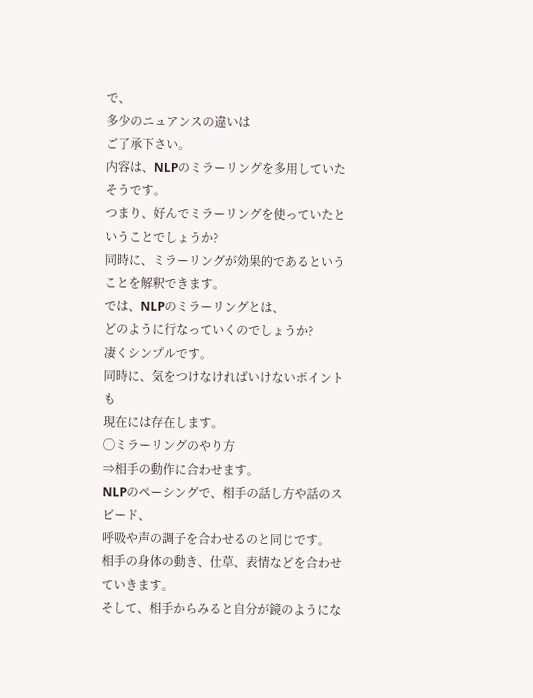で、
多少のニュアンスの違いは
ご了承下さい。
内容は、NLPのミラーリングを多用していたそうです。
つまり、好んでミラーリングを使っていたということでしょうか?
同時に、ミラーリングが効果的であるということを解釈できます。
では、NLPのミラーリングとは、
どのように行なっていくのでしょうか?
凄くシンプルです。
同時に、気をつけなければいけないポイントも
現在には存在します。
◯ミラーリングのやり方
⇒相手の動作に合わせます。
NLPのペーシングで、相手の話し方や話のスピード、
呼吸や声の調子を合わせるのと同じです。
相手の身体の動き、仕草、表情などを合わせていきます。
そして、相手からみると自分が鏡のようにな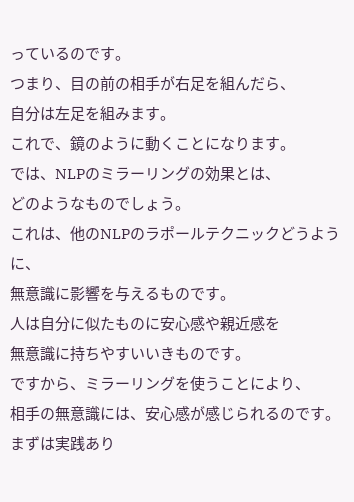っているのです。
つまり、目の前の相手が右足を組んだら、
自分は左足を組みます。
これで、鏡のように動くことになります。
では、NLPのミラーリングの効果とは、
どのようなものでしょう。
これは、他のNLPのラポールテクニックどうように、
無意識に影響を与えるものです。
人は自分に似たものに安心感や親近感を
無意識に持ちやすいいきものです。
ですから、ミラーリングを使うことにより、
相手の無意識には、安心感が感じられるのです。
まずは実践あり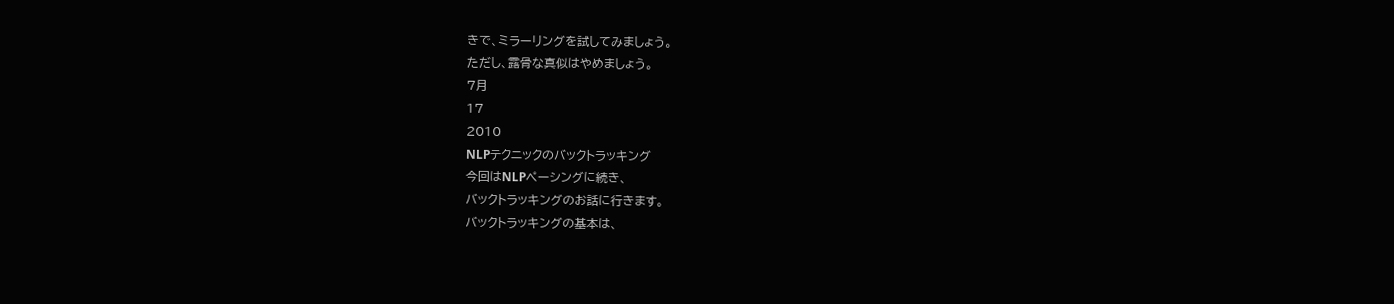きで、ミラーリングを試してみましょう。
ただし、露骨な真似はやめましょう。
7月
17
2010
NLPテクニックのバックトラッキング
今回はNLPペーシングに続き、
バックトラッキングのお話に行きます。
バックトラッキングの基本は、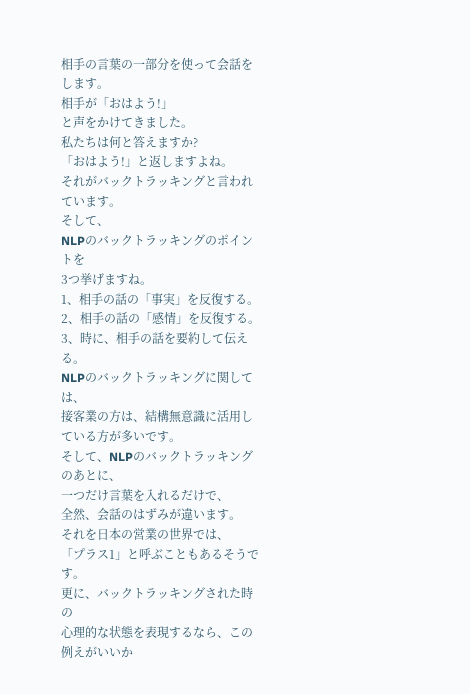相手の言葉の一部分を使って会話をします。
相手が「おはよう!」
と声をかけてきました。
私たちは何と答えますか?
「おはよう!」と返しますよね。
それがバックトラッキングと言われています。
そして、
NLPのバックトラッキングのポイントを
3つ挙げますね。
1、相手の話の「事実」を反復する。
2、相手の話の「感情」を反復する。
3、時に、相手の話を要約して伝える。
NLPのバックトラッキングに関しては、
接客業の方は、結構無意識に活用している方が多いです。
そして、NLPのバックトラッキングのあとに、
一つだけ言葉を入れるだけで、
全然、会話のはずみが違います。
それを日本の営業の世界では、
「プラス1」と呼ぶこともあるそうです。
更に、バックトラッキングされた時の
心理的な状態を表現するなら、この例えがいいか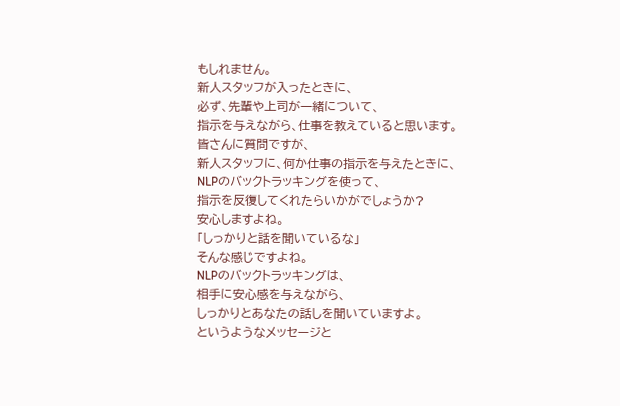もしれません。
新人スタッフが入ったときに、
必ず、先輩や上司が一緒について、
指示を与えながら、仕事を教えていると思います。
皆さんに質問ですが、
新人スタッフに、何か仕事の指示を与えたときに、
NLPのバックトラッキングを使って、
指示を反復してくれたらいかがでしょうか?
安心しますよね。
「しっかりと話を聞いているな」
そんな感じですよね。
NLPのバックトラッキングは、
相手に安心感を与えながら、
しっかりとあなたの話しを聞いていますよ。
というようなメッセージと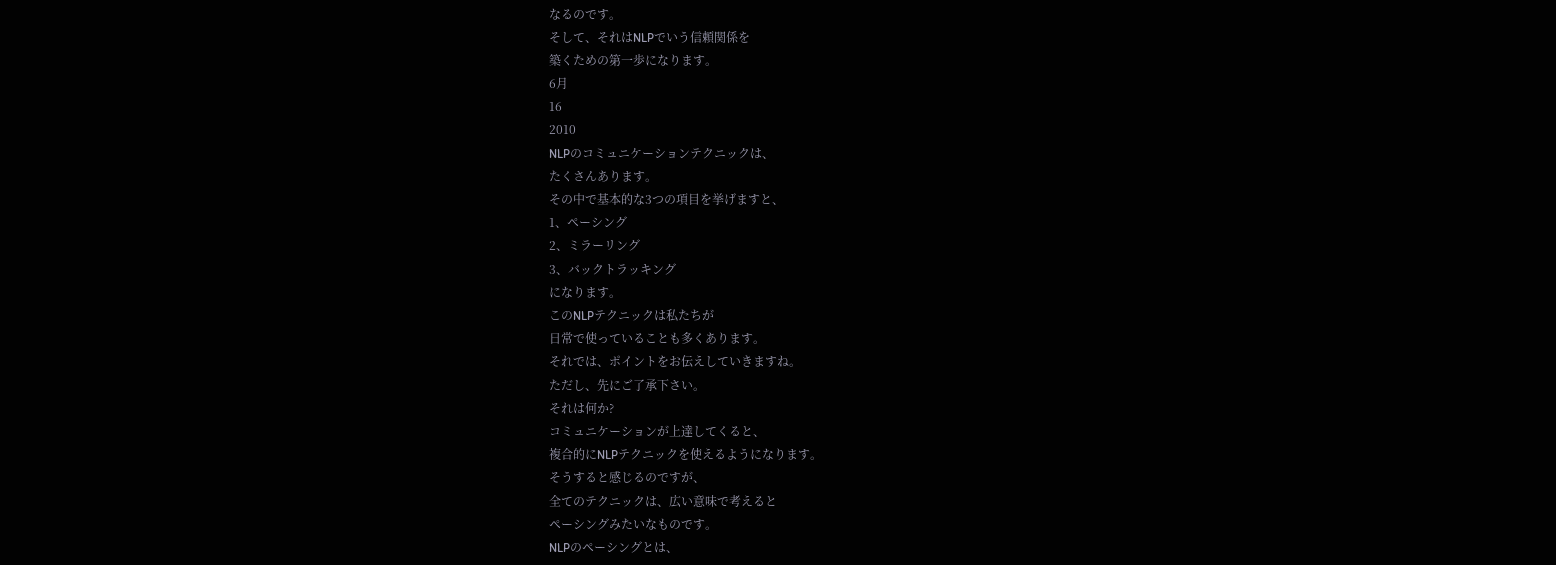なるのです。
そして、それはNLPでいう信頼関係を
築くための第一歩になります。
6月
16
2010
NLPのコミュニケーションテクニックは、
たくさんあります。
その中で基本的な3つの項目を挙げますと、
1、ペーシング
2、ミラーリング
3、バックトラッキング
になります。
このNLPテクニックは私たちが
日常で使っていることも多くあります。
それでは、ポイントをお伝えしていきますね。
ただし、先にご了承下さい。
それは何か?
コミュニケーションが上達してくると、
複合的にNLPテクニックを使えるようになります。
そうすると感じるのですが、
全てのテクニックは、広い意味で考えると
ペーシングみたいなものです。
NLPのペーシングとは、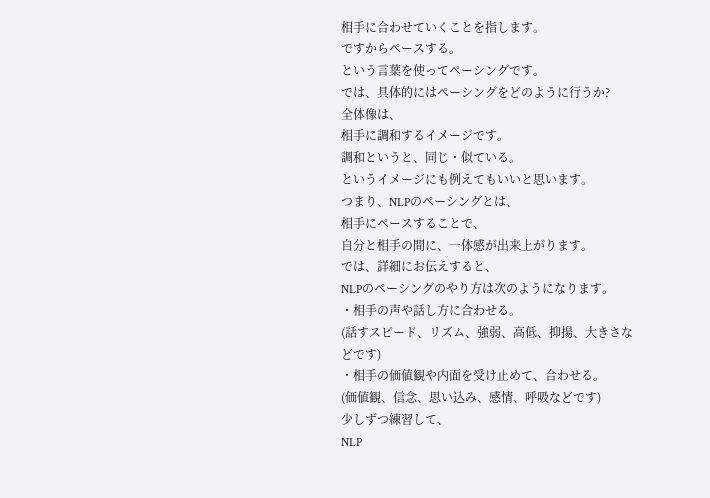相手に合わせていくことを指します。
ですからペースする。
という言葉を使ってペーシングです。
では、具体的にはペーシングをどのように行うか?
全体像は、
相手に調和するイメージです。
調和というと、同じ・似ている。
というイメージにも例えてもいいと思います。
つまり、NLPのペーシングとは、
相手にペースすることで、
自分と相手の間に、一体感が出来上がります。
では、詳細にお伝えすると、
NLPのペーシングのやり方は次のようになります。
・相手の声や話し方に合わせる。
(話すスピード、リズム、強弱、高低、抑揚、大きさなどです)
・相手の価値観や内面を受け止めて、合わせる。
(価値観、信念、思い込み、感情、呼吸などです)
少しずつ練習して、
NLP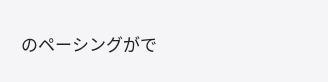のペーシングがで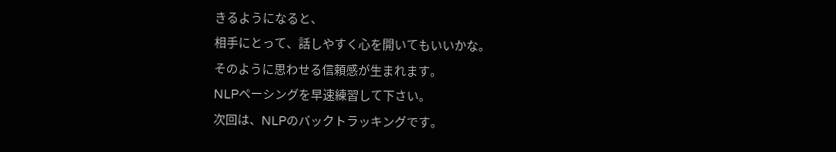きるようになると、
相手にとって、話しやすく心を開いてもいいかな。
そのように思わせる信頼感が生まれます。
NLPペーシングを早速練習して下さい。
次回は、NLPのバックトラッキングです。